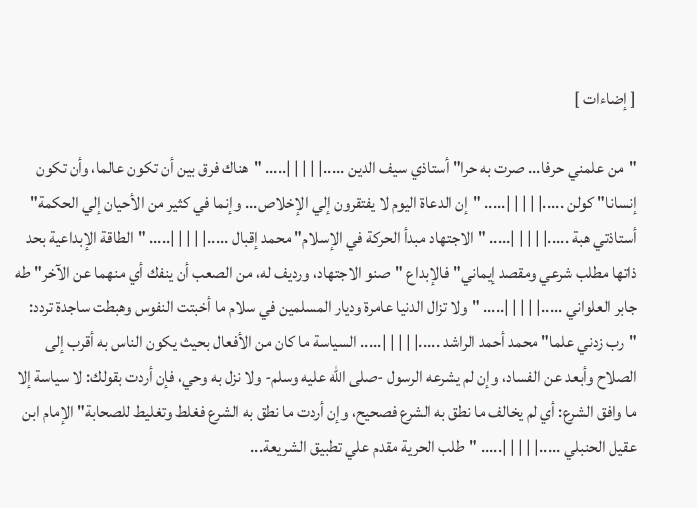[ إضاءات ]

"من علمني حرفا... صرت به حرا" أستاذي سيف الدين .....| | | | |..... "هناك فرق بين أن تكون عالما، وأن تكون إنسانا" كولن .....| | | | |..... "إن الدعاة اليوم لا يفتقرون إلي الإخلاص... وإنما في كثير من الأحيان إلي الحكمة" أستاذتي هبة .....| | | | |..... "الاجتهاد مبدأ الحركة في الإسلام" محمد إقبال .....| | | | |..... "الطاقة الإبداعية بحد ذاتها مطلب شرعي ومقصد إيماني" فالإبداع "صنو الاجتهاد، ورديف له، من الصعب أن ينفك أي منهما عن الآخر" طه جابر العلواني .....| | | | |..... "ولا تزال الدنيا عامرة وديار المسلمين في سلام ما أخبتت النفوس وهبطت ساجدة تردد: "رب زدني علما" محمد أحمد الراشد .....| | | | |..... السياسة ما كان من الأفعال بحيث يكون الناس به أقرب إلى الصلاح وأبعد عن الفساد، وإن لم يشرعه الرسول -صلى الله عليه وسلم- ولا نزل به وحي، فإن أردت بقولك: لا سياسة إلا ما وافق الشرع: أي لم يخالف ما نطق به الشرع فصحيح، وإن أردت ما نطق به الشرع فغلط وتغليط للصحابة" الإمام ابن عقيل الحنبلي .....| | | | |..... "طلب الحرية مقدم علي تطبيق الشريعة...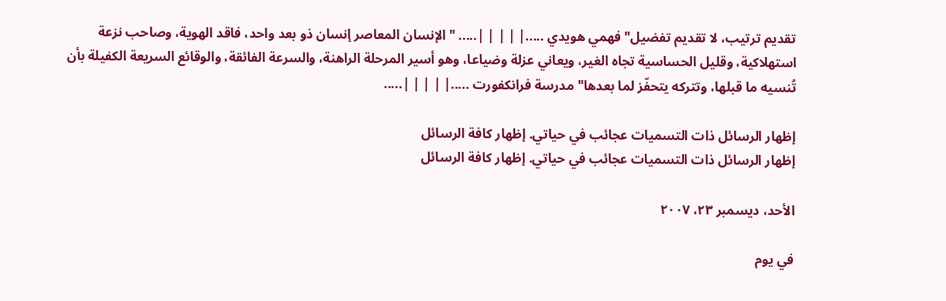تقديم ترتيب، لا تقديم تفضيل" فهمي هويدي .....| | | | |..... "الإنسان المعاصر إنسان ذو بعد واحد، فاقد الهوية، وصاحب نزعة استهلاكية، وقليل الحساسية تجاه الغير، ويعاني عزلة وضياعا، وهو أسير المرحلة الراهنة، والسرعة الفائقة، والوقائع السريعة الكفيلة بأن تُنسيه ما قبلها، وتتركه يتحفّز لما بعدها" مدرسة فرانكفورت .....| | | | |.....

إظهار الرسائل ذات التسميات عجائب في حياتي. إظهار كافة الرسائل
إظهار الرسائل ذات التسميات عجائب في حياتي. إظهار كافة الرسائل

الأحد، ديسمبر ٢٣، ٢٠٠٧

في يوم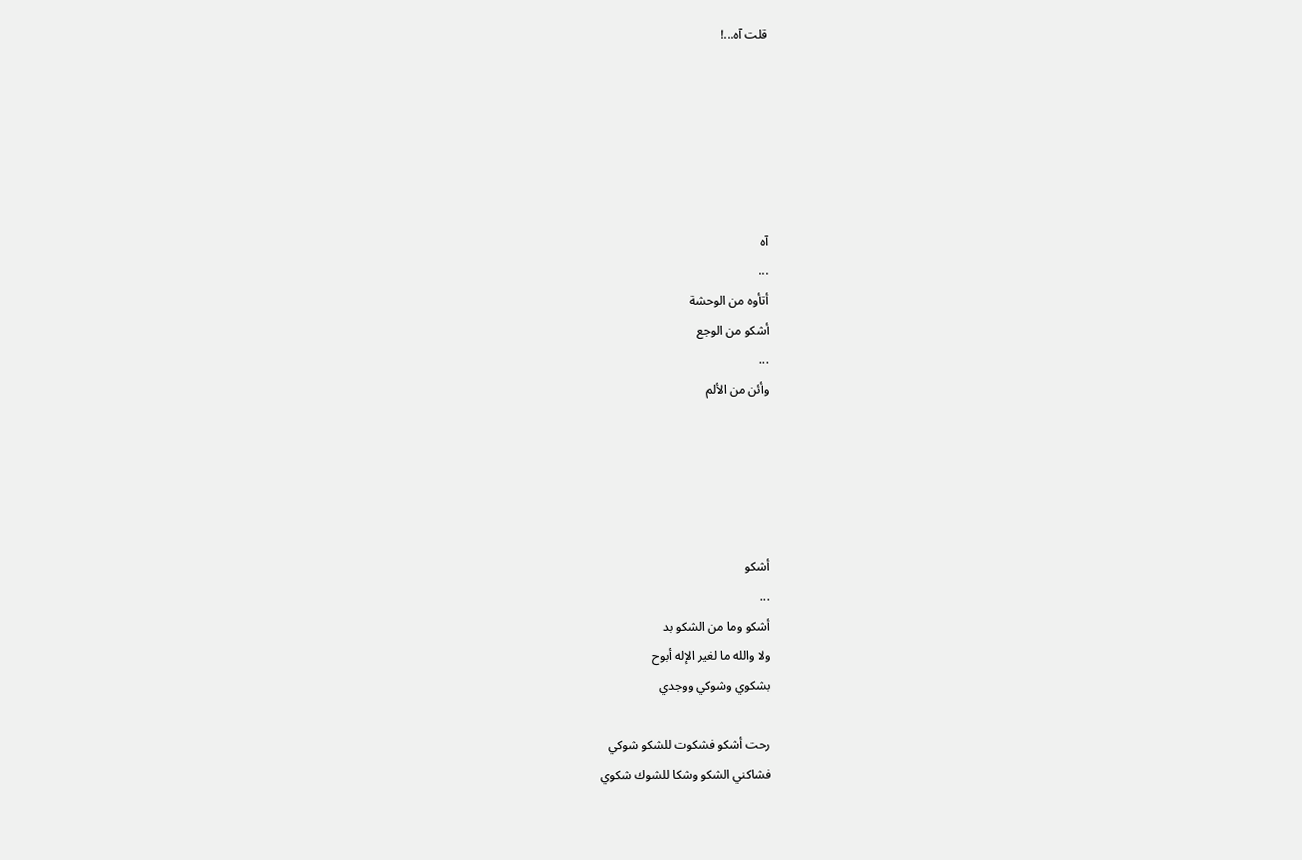قلت آه...!






آه
...
أتأوه من الوحشة
أشكو من الوجع
...
وأئن من الألم





أشكو
...
أشكو وما من الشكو بد
ولا والله ما لغير الإله أبوح
بشكوي وشوكي ووجدي

رحت أشكو فشكوت للشكو شوكي
فشاكني الشكو وشكا للشوك شكوي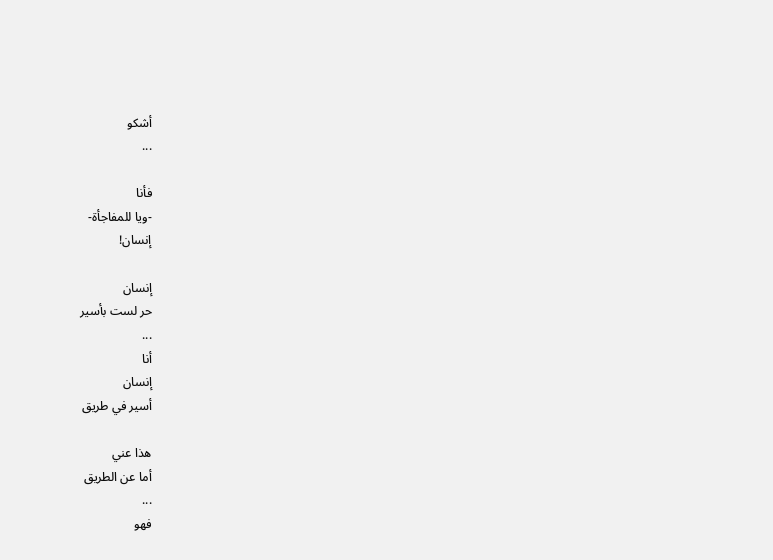أشكو
...

فأنا
-ويا للمفاجأة-
إنسان!

إنسان
حر لست بأسير
...
أنا
إنسان
أسير في طريق

هذا عني
أما عن الطريق
...
فهو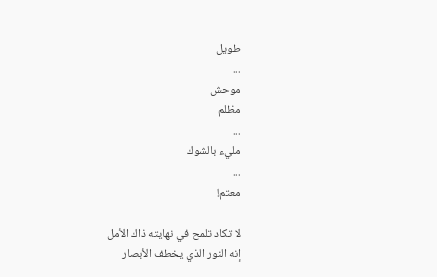طويل
...
موحش
مظلم
...
مليء بالشوك
...
معتم!

لا تكاد تلمح في نهايته ذاك الأمل
إنه النور الذي يخطف الأبصار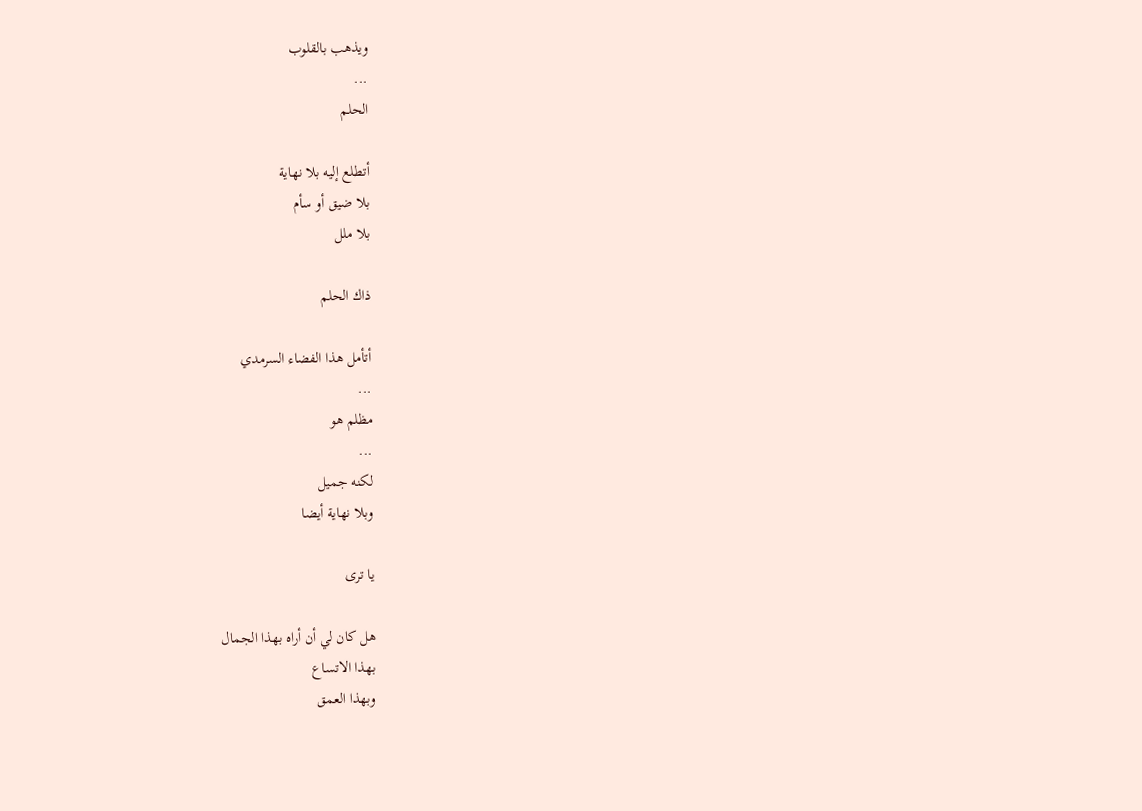ويذهب بالقلوب
...
الحلم

أتطلع إليه بلا نهاية
بلا ضيق أو سأم
بلا ملل

ذاك الحلم

أتأمل هذا الفضاء السرمدي
...
مظلم هو
...
لكنه جميل
وبلا نهاية أيضا

يا ترى

هل كان لي أن أراه بهذا الجمال
بهذا الاتساع
وبهذا العمق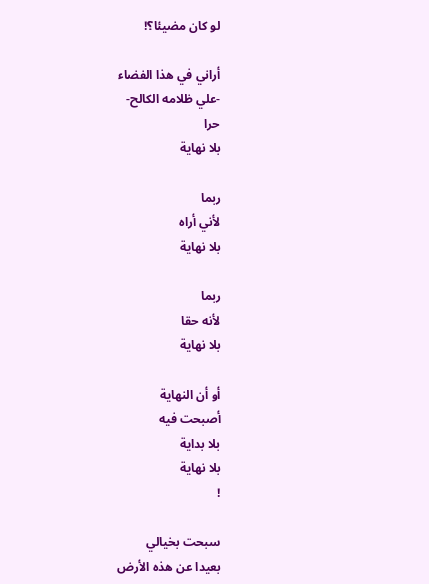لو كان مضيئا؟!

أراني في هذا الفضاء
-علي ظلامه الكالح-
حرا
بلا نهاية

ربما
لأني أراه
بلا نهاية

ربما
لأنه حقا
بلا نهاية

أو أن النهاية
أصبحت فيه
بلا بداية
بلا نهاية
!

سبحت بخيالي
بعيدا عن هذه الأرض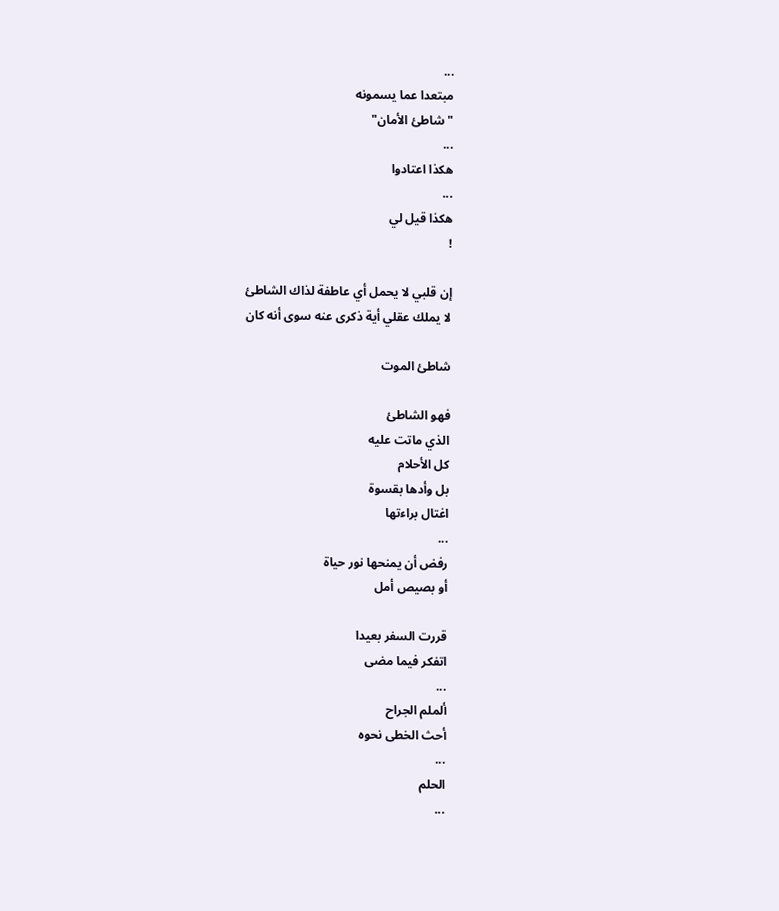...
مبتعدا عما يسمونه
"شاطئ الأمان"
...
هكذا اعتادوا
...
هكذا قيل لي
!

إن قلبي لا يحمل أي عاطفة لذاك الشاطئ
لا يملك عقلي أية ذكرى عنه سوى أنه كان

شاطئ الموت

فهو الشاطئ
الذي ماتت عليه
كل الأحلام
بل وأدها بقسوة
اغتال براءتها
...
رفض أن يمنحها نور حياة
أو بصيص أمل

قررت السفر بعيدا
اتفكر فيما مضى
...
ألملم الجراح
أحث الخطى نحوه
...
الحلم
...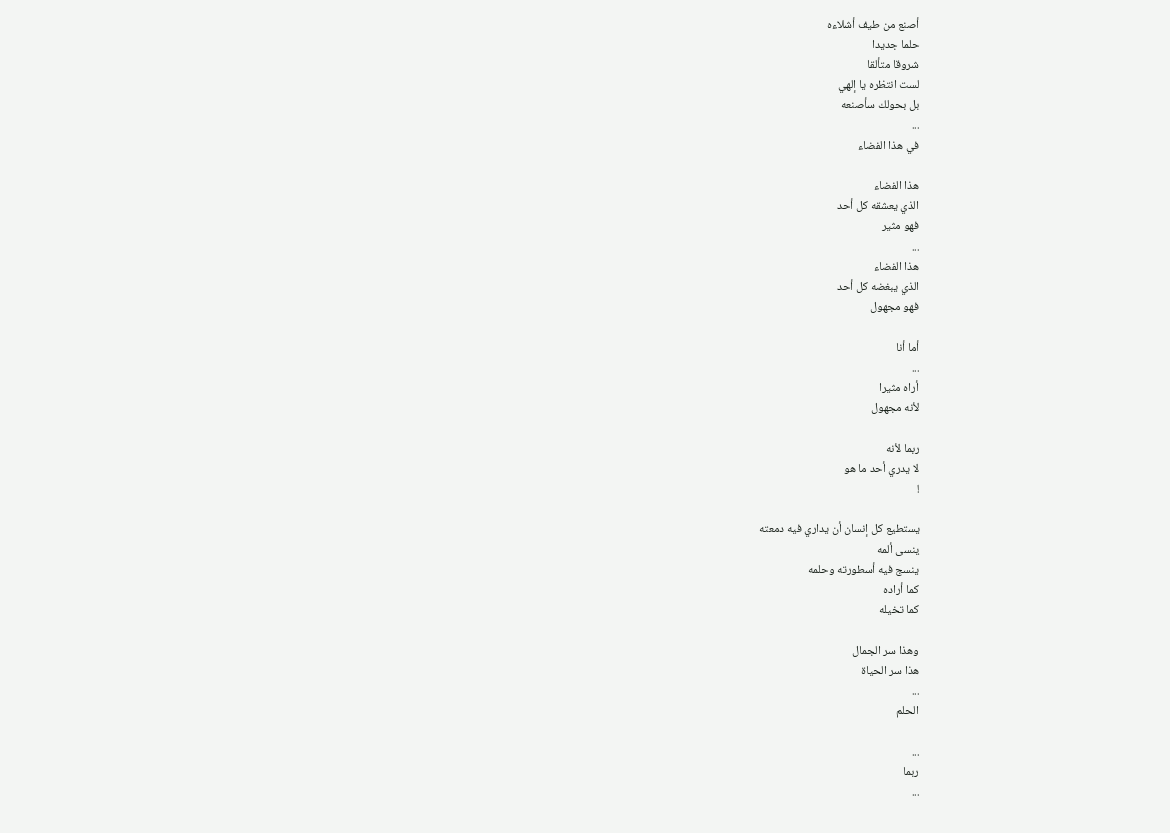أصنع من طيف أشلاءه
حلما جديدا
شروقا متألقا
لست انتظره يا إلهي
بل بحولك سأصنعه
...
في هذا الفضاء

هذا الفضاء
الذي يعشقه كل أحد
فهو مثير
...
هذا الفضاء
الذي يبغضه كل أحد
فهو مجهول

أما أنا
...
أراه مثيرا
لأنه مجهول

ربما لأنه
لا يدري أحد ما هو
!

يستطيع كل إنسان أن يداري فيه دمعته
ينسى ألمه
ينسج فيه أسطورته وحلمه
كما أراده
كما تخيله

وهذا سر الجمال
هذا سر الحياة
...
الحلم

...
ربما
...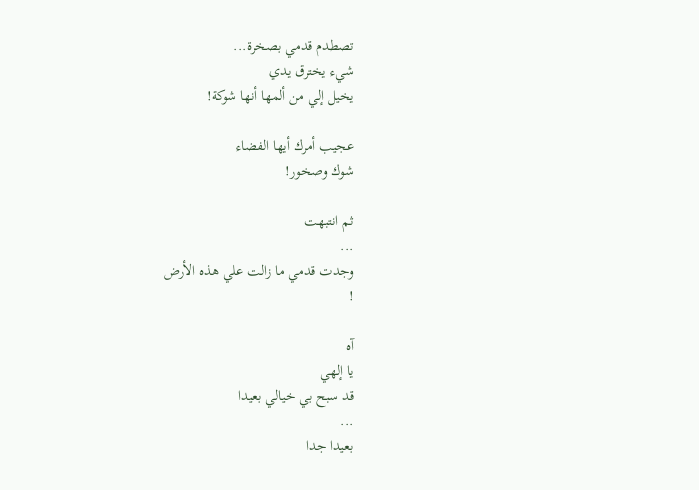تصطدم قدمي بصخرة...
شيء يخترق يدي
يخيل إلي من ألمها أنها شوكة!

عجيب أمرك أيها الفضاء
شوك وصخور!

ثم انتبهت
...
وجدت قدمي ما زالت علي هذه الأرض
!

آه
يا إلهي
قد سبح بي خيالي بعيدا
...
بعيدا جدا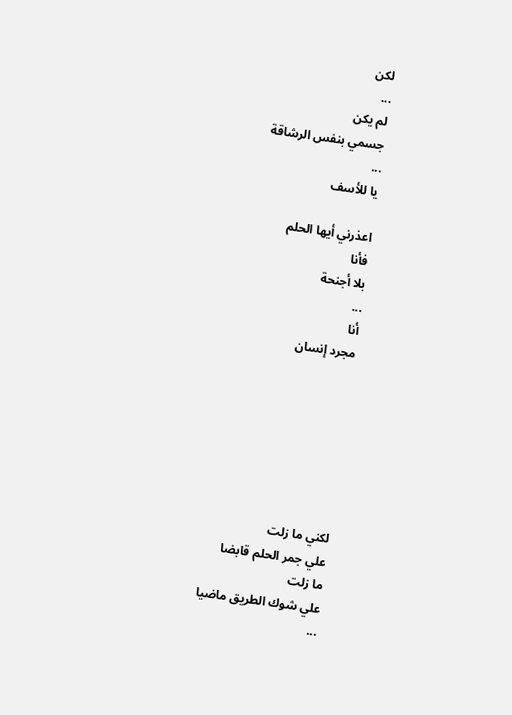لكن
...
لم يكن
جسمي بنفس الرشاقة
...
يا للأسف

اعذرني أيها الحلم
فأنا
بلا أجنحة
...
أنا
مجرد إنسان







لكني ما زلت
علي جمر الحلم قابضا
ما زلت
علي شوك الطريق ماضيا
...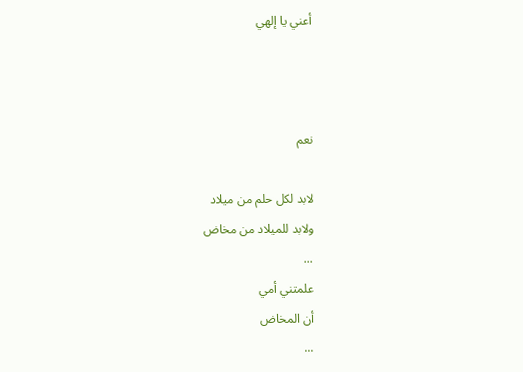أعني يا إلهي



نعم

لابد لكل حلم من ميلاد
ولابد للميلاد من مخاض
...
علمتني أمي
أن المخاض
...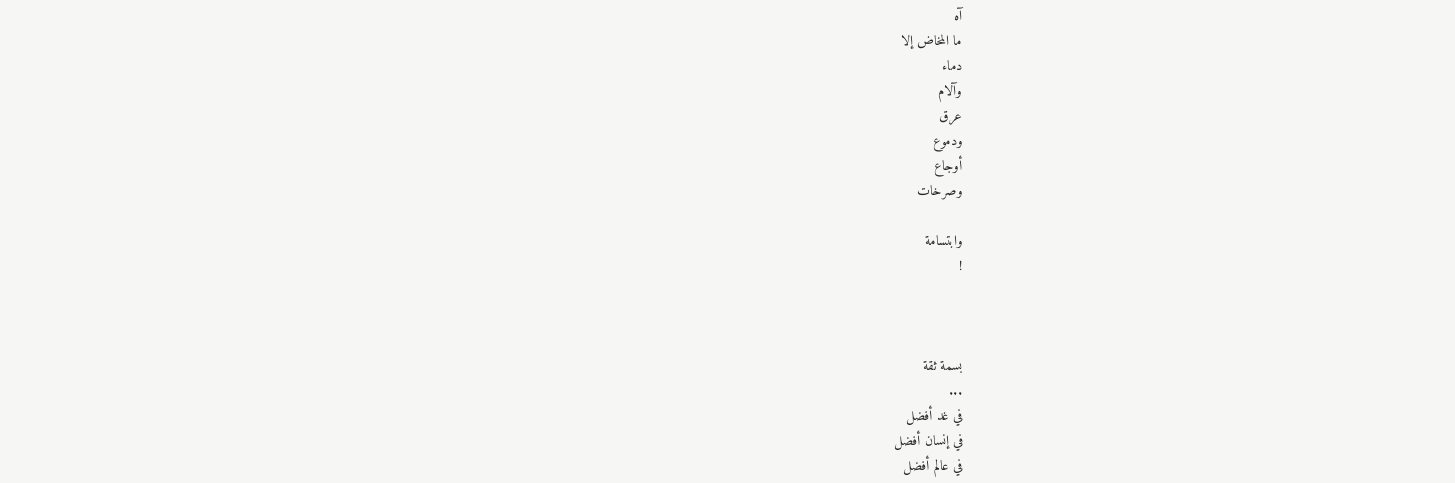آه
ما المخاض إلا
دماء
وآلام
عرق
ودموع
أوجاع
وصرخات

وابتسامة
!



بسمة ثقة
...
في غد أفضل
في إنسان أفضل
في عالم أفضل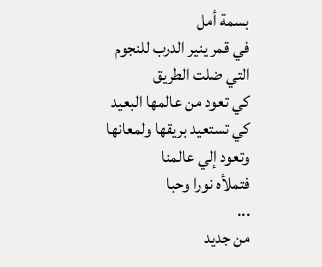بسمة أمل
في قمر ينير الدرب للنجوم
التي ضلت الطريق
كي تعود من عالمها البعيد
كي تستعيد بريقها ولمعانها
وتعود إلي عالمنا
فتملأه نورا وحبا
...
من جديد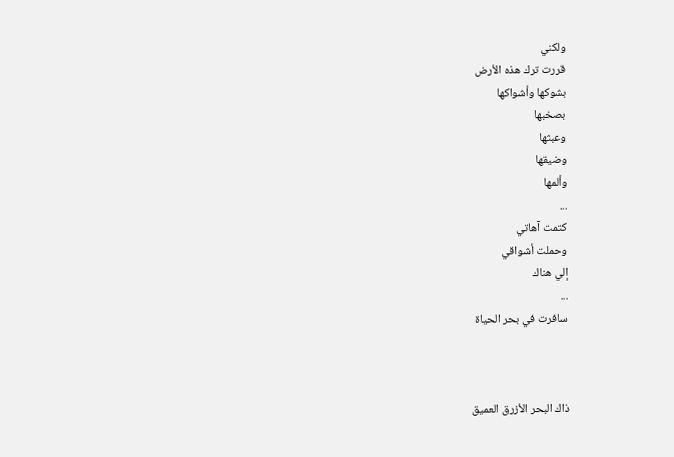ولكني
قررت ترك هذه الأرض
بشوكها وأشواكها
بصخبها
وعبثها
وضيقها
وألمها
...
كتمت آهاتي
وحملت أشواقي
إلي هناك
...
سافرت في بحر الحياة



ذاك البحر الأزرق العميق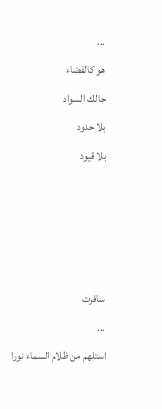...
هو كالفضاء
حالك السواد
بلا حدود
بلا قيود




سافرت
...
استلهم من ظلام السماء نورا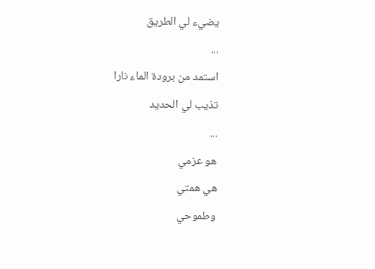يضيء لي الطريق
...
استمد من برودة الماء نارا
تذيب لي الحديد
...
هو عزمي
هي همتي
وطموحي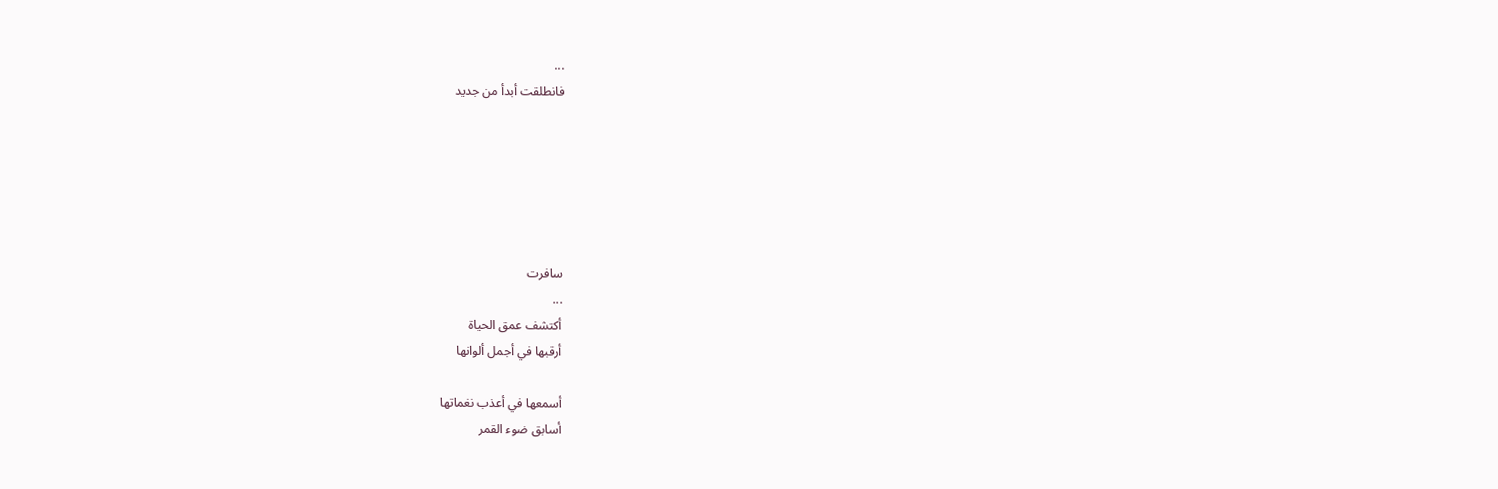...
فانطلقت أبدأ من جديد






سافرت
...
أكتشف عمق الحياة
أرقبها في أجمل ألوانها

أسمعها في أعذب نغماتها
أسابق ضوء القمر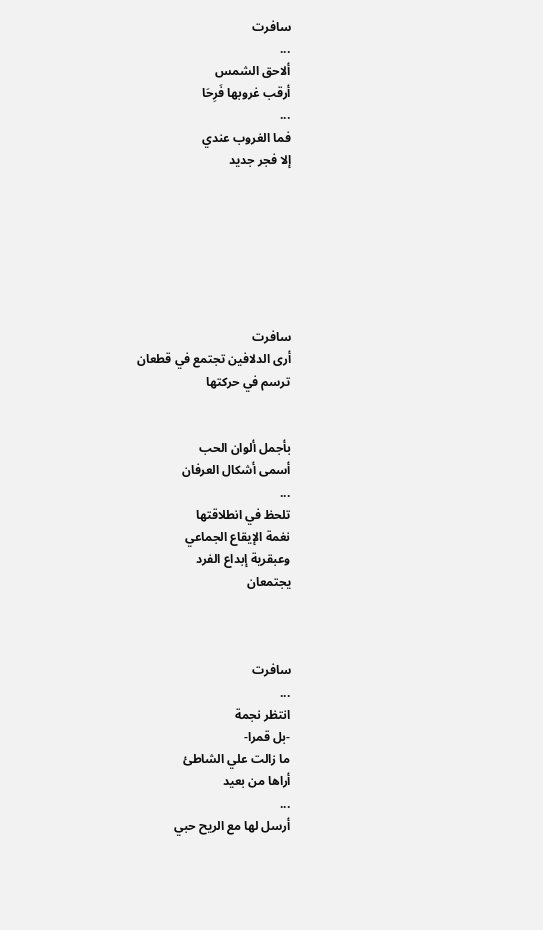سافرت
...
ألاحق الشمس
أرقب غروبها فَرِحَا
...
فما الغروب عندي
إلا فجر جديد







سافرت
أرى الدلافين تجتمع في قطعان
ترسم في حركتها


بأجمل ألوان الحب
أسمى أشكال العرفان
...
تلحظ في انطلاقتها
نغمة الإيقاع الجماعي
وعبقرية إبداع الفرد
يجتمعان



سافرت
...
انتظر نجمة
-بل قمرا-
ما زالت علي الشاطئ
أراها من بعيد
...
أرسل لها مع الريح حبي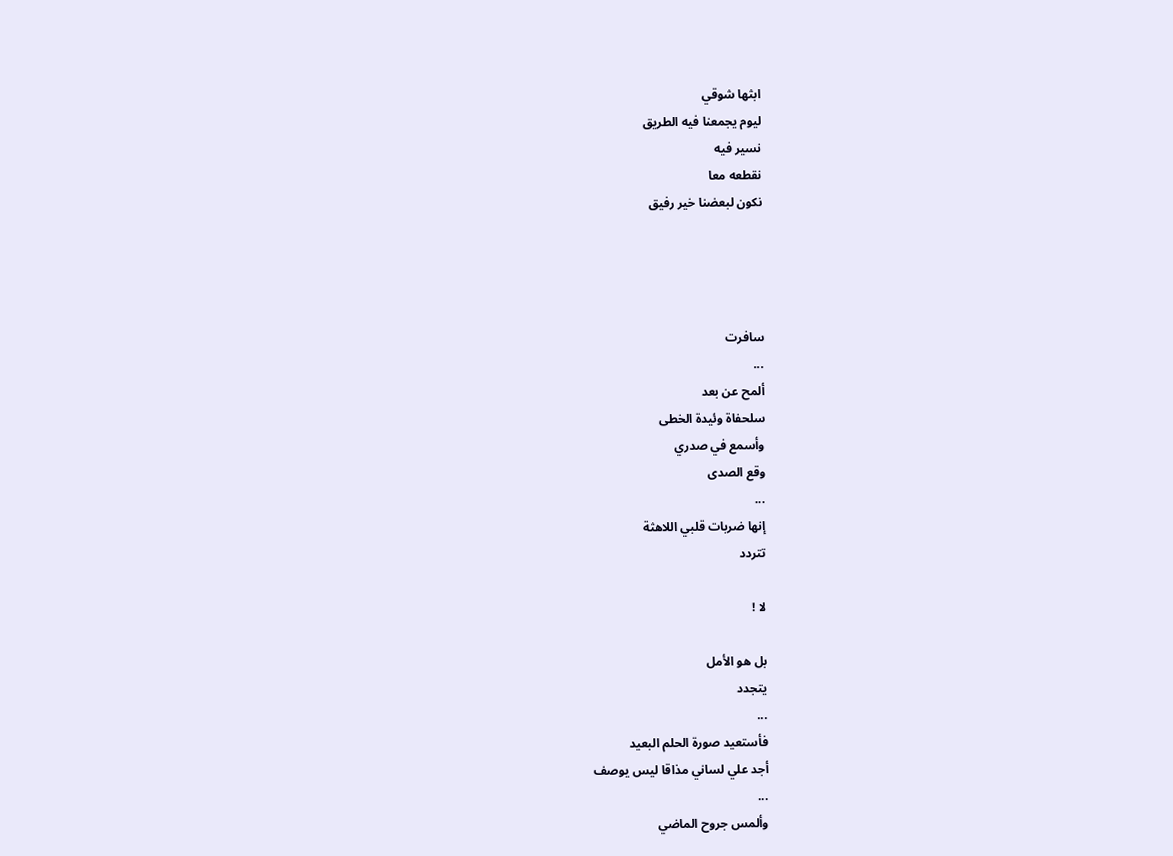ابثها شوقي
ليوم يجمعنا فيه الطريق
نسير فيه
نقطعه معا
نكون لبعضنا خير رفيق




سافرت
...
ألمح عن بعد
سلحفاة وئيدة الخطى
وأسمع في صدري
وقع الصدى
...
إنها ضربات قلبي اللاهثة
تتردد

لا !

بل هو الأمل
يتجدد
...
فأستعيد صورة الحلم البعيد
أجد علي لساني مذاقا ليس يوصف
...
وألمس جروح الماضي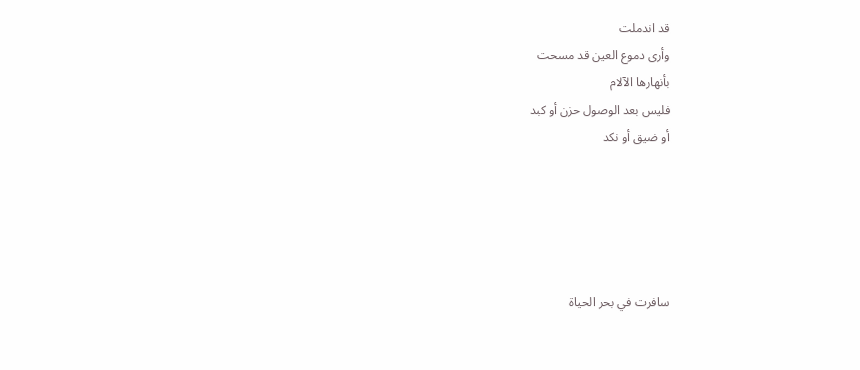قد اندملت
وأرى دموع العين قد مسحت
بأنهارها الآلام
فليس بعد الوصول حزن أو كبد
أو ضيق أو نكد





سافرت في بحر الحياة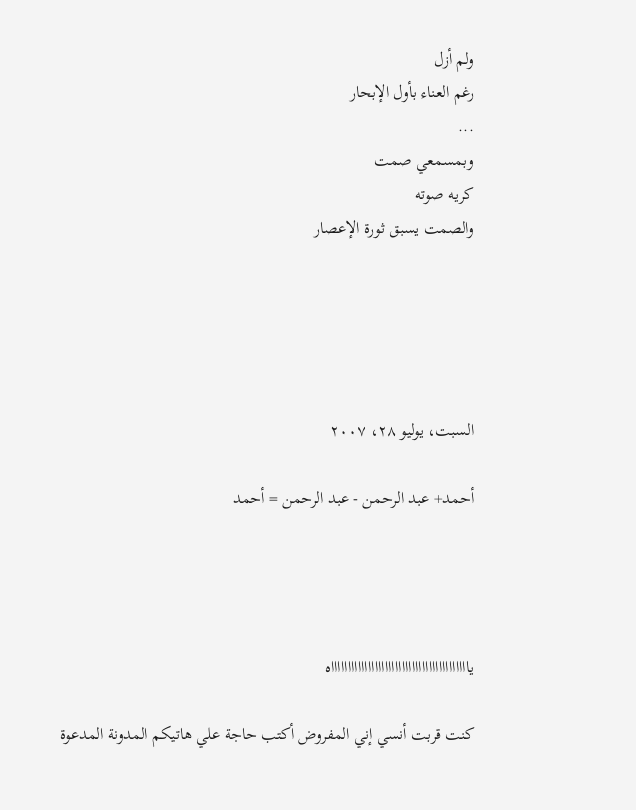ولم أزل
رغم العناء بأول الإبحار
...
وبمسمعي صمت
كريه صوته
والصمت يسبق ثورة الإعصار





السبت، يوليو ٢٨، ٢٠٠٧

أحمد+ عبد الرحمن - عبد الرحمن = أحمد




ياااااااااااااااااااااااااااااااااااااااااه

كنت قربت أنسي إني المفروض أكتب حاجة علي هاتيكم المدونة المدعوة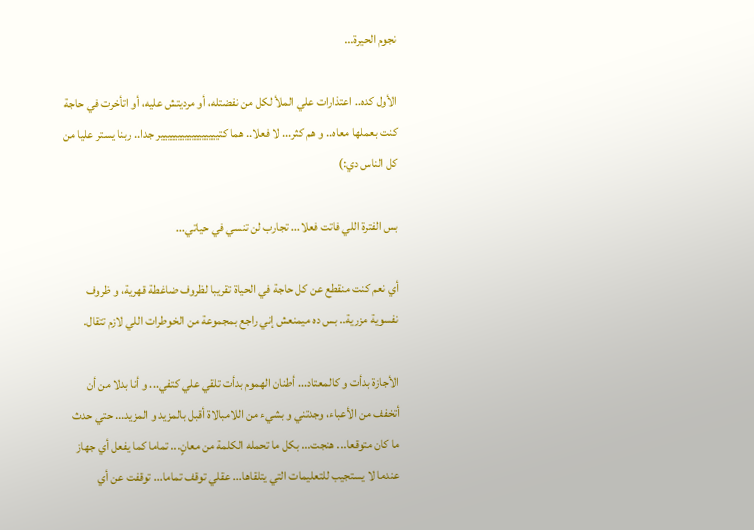نجوم الحيرة...

الأول كده.. اعتذارات علي الملأ لكل من نفضتله، أو مرديتش عليه، أو اتأخرت في حاجة كنت بعملها معاه.. و هم كثر... لا فعلا.. هما كتييييييييييييييييير جدا.. ربنا يستر عليا من كل الناس دي:)

بس الفترة اللي فاتت فعلا... تجارب لن تنسي في حياتي...

أي نعم كنت منقطع عن كل حاجة في الحياة تقريبا لظروف ضاغطة قهرية، و ظروف نفسوية مزرية.. بس ده ميمنعش إني راجع بمجموعة من الخوطرات اللي لازم تتقال.

الأجازة بدأت و كالمعتاد... أطنان الهموم بدأت تلقي علي كتفي... و أنا بدلا من أن أتخفف من الأعباء، وجدتني و بشيء من اللامبالاة أقبل بالمزيد و المزيد... حتي حدث ما كان متوقعا... هنجت... بكل ما تحمله الكلمة من معانٍ... تماما كما يفعل أي جهاز عندما لا يستجيب للتعليمات التي يتلقاها... عقلي توقف تماما... توقفت عن أي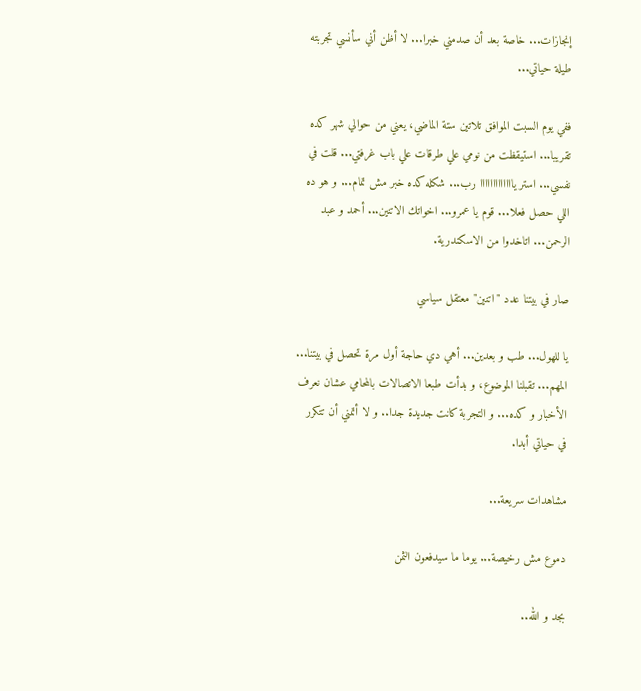إنجازات... خاصة بعد أن صدمني خبرا... لا أظن أني سأنسي تجربته طيلة حياتي...

ففي يوم السبت الموافق تلاتين ستة الماضي، يعني من حوالي شهر كده تقريبا... استيقظت من نومي علي طرقات علي باب غرفتي... قلت في نفسي... استر يااااااااااااا رب... شكله كده خبر مش تمام... و هو ده اللي حصل فعلا... قوم يا عمرو... اخواتك الاتنين... أحمد و عبد الرحمن... اتاخدوا من الاسكندرية.

صار في بيتنا عدد "اتنين" معتقل سياسي

يا للهول... طب و بعدين... أهي دي حاجة أول مرة تحصل في بيتنا... المهم... تقبلنا الموضوع، و بدأت طبعا الاتصالات بالمحامي عشان نعرف الأخبار و كده... و التجربة كانت جديدة جدا.. و لا أتمني أن تتكرر في حياتي أبدا.

مشاهدات سريعة...

دموع مش رخيصة... يوما ما سيدفعون الثمن

بجد و الله..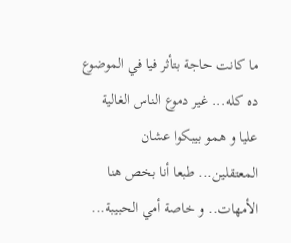ما كانت حاجة بتأثر فيا في الموضوع ده كله... غير دموع الناس الغالية عليا و همو بيبكوا عشان المعتقلين... طبعا أنا بخص هنا الأمهات.. و خاصة أمي الحبيبة...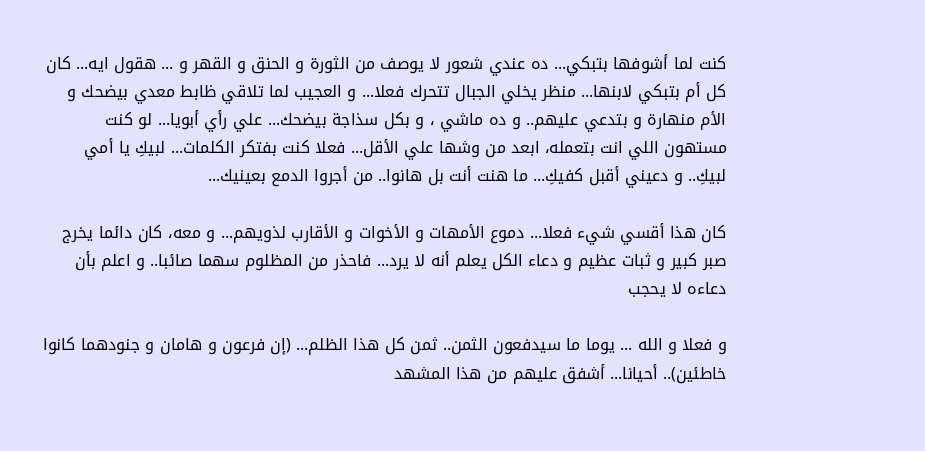كنت لما أشوفها بتبكي... ده عندي شعور لا يوصف من الثورة و الحنق و القهر و ... هقول ايه... كان كل أم بتبكي لابنها... منظر يخلي الجبال تتحرك فعلا... و العجيب لما تلاقي ظابط معدي بيضحك و الأم منهارة و بتدعي عليهم.. و ده ماشي ، و بكل سذاجة بيضحك... علي رأي أبويا... لو كنت مستهون اللي انت بتعمله، ابعد من وشها علي الأقل... فعلا كنت بفتكر الكلمات... لبيكِ يا أمي لبيكِ.. و دعيني أقبل كفيكِ... ما هنت أنت بل هانوا.. من أجروا الدمع بعينيك...

كان هذا أقسي شيء فعلا... دموع الأمهات و الأخوات و الأقارب لذويهم... و معه، كان دائما يخرج صبر كبير و ثبات عظيم و دعاء الكل يعلم أنه لا يرد... فاحذر من المظلوم سهما صائبا.. و اعلم بأن دعاءه لا يحجب

و فعلا و الله ... يوما ما سيدفعون الثمن.. ثمن كل هذا الظلم... (إن فرعون و هامان و جنودهما كانوا خاطئين).. أحيانا... أشفق عليهم من هذا المشهد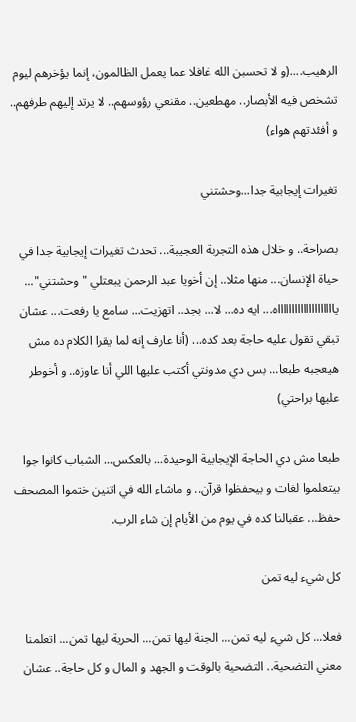الرهيب....(و لا تحسبن الله غافلا عما يعمل الظالمون، إنما يؤخرهم ليوم تشخص فيه الأبصار.. مهطعين.. مقنعي رؤوسهم.. لا يرتد إليهم طرفهم.. و أفئدتهم هواء)

تغيرات إيجابية جدا...وحشتني

بصراحة.. و خلال هذه التجربة العجيبة... تحدث تغيرات إيجابية جدا في حياة الإنسان... منها مثلا.. إن أخويا عبد الرحمن يبعتلي "وحشتني"... يااااااااااااااااااااه... ايه ده... لا... بجد.. اتهزيت... سامع يا رفعت... عشان تبقي تقول عليه حاجة بعد كده... (أنا عارف إنه لما يقرا الكلام ده مش هيعجبه طبعا... بس دي مدونتي أكتب عليها اللي أنا عاوزه.. و أخوطر عليها براحتي)

طبعا مش دي الحاجة الإيجابية الوحيدة... بالعكس... الشباب كانوا جوا بيتعلموا لغات و بيحفظوا قرآن.. و ماشاء الله في اتنين ختموا المصحف حفظ... عقبالنا كده في يوم من الأيام إن شاء الرب.

كل شيء ليه تمن

فعلا... كل شيء ليه تمن... الجنة ليها تمن... الحرية ليها تمن... اتعلمنا معني التضحية.. التضحية بالوقت و الجهد و المال و كل حاجة.. عشان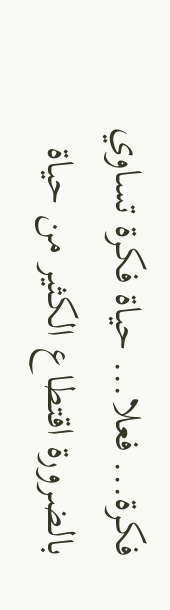فكرة... فعلا... حياة فكرة تساوي بالضرورة اقتطاع الكثير من حياة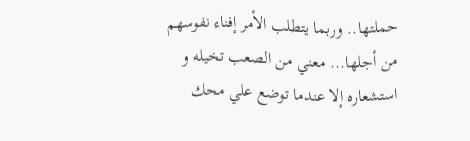حملتها.. وربما يتطلب الأمر إفناء نفوسهم من أجلها... معني من الصعب تخيله و استشعاره إلا عندما توضع علي محك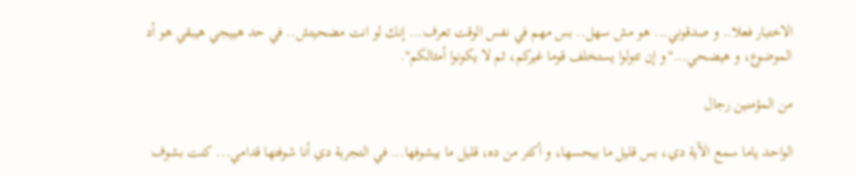الاختبار فعلا.. و صدقوني... هو مش سهل.. بس مهم في نفس الوقت تعرف... إنك لو انت مضحيتش.. في حد هييجي هيبقي هو أد الموضوع، و هيضحي..."و إن تتولوا يستخلف قوما غيركم، ثم لا يكونوا أمثالكم".

من المؤمنين رجال

الواحد ياما سمع الآية دي، بس قليل ما بيحسها، و أكتر من ده، قليل ما بيشوفها... في التجربة دي أنا شوفتها قدامي... كنت بشوف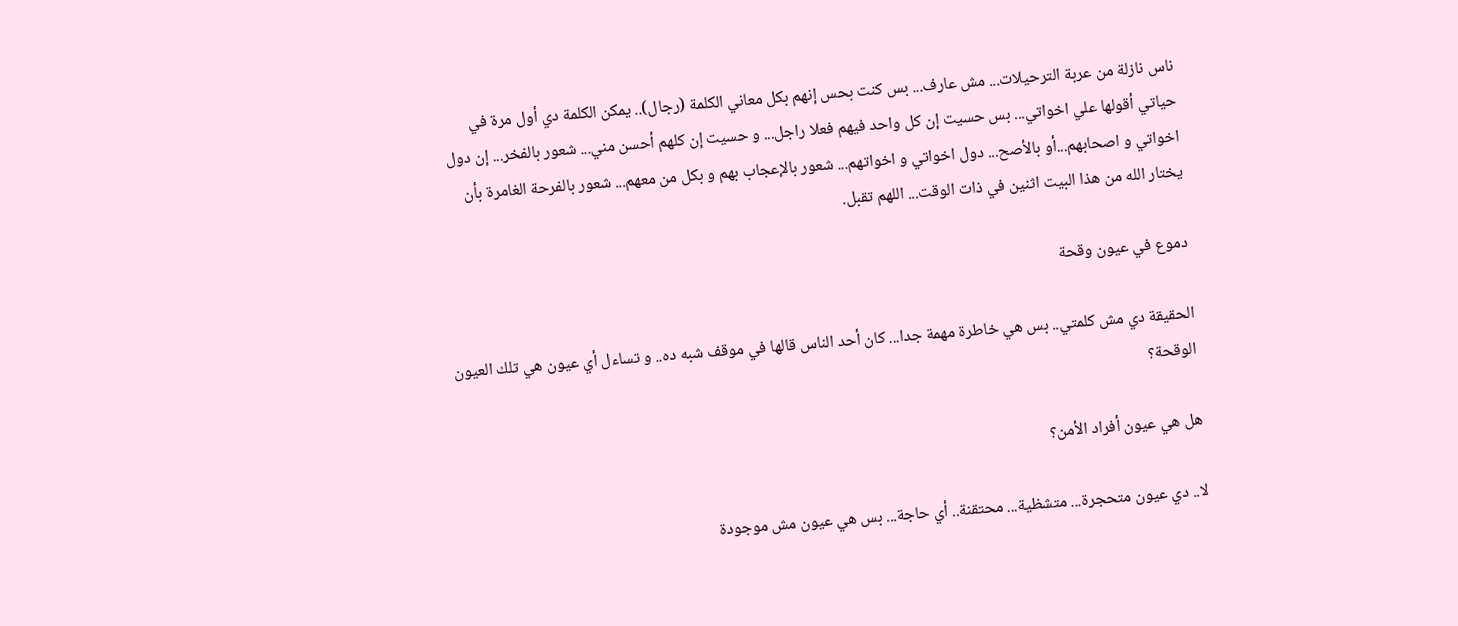ناس نازلة من عربة الترحيلات... مش عارف... بس كنت بحس إنهم بكل معاني الكلمة (رجال).. يمكن الكلمة دي أول مرة في حياتي أقولها علي اخواتي... بس حسيت إن كل واحد فيهم فعلا راجل... و حسيت إن كلهم أحسن مني... شعور بالفخر... إن دول اخواتي و اصحابهم...أو بالأصح... دول اخواتي و اخواتهم... شعور بالإعجاب بهم و بكل من معهم... شعور بالفرحة الغامرة بأن يختار الله من هذا البيت اثنين في ذات الوقت... اللهم تقبل.

دموع في عيون وقحة

الحقيقة دي مش كلمتي.. بس هي خاطرة مهمة جدا... كان أحد الناس قالها في موقف شبه ده.. و تساءل أي عيون هي تلك العيون الوقحة؟

هل هي عيون أفراد الأمن؟

لا.. دي عيون متحجرة... متشظية... محتقنة.. أي حاجة... بس هي عيون مش موجودة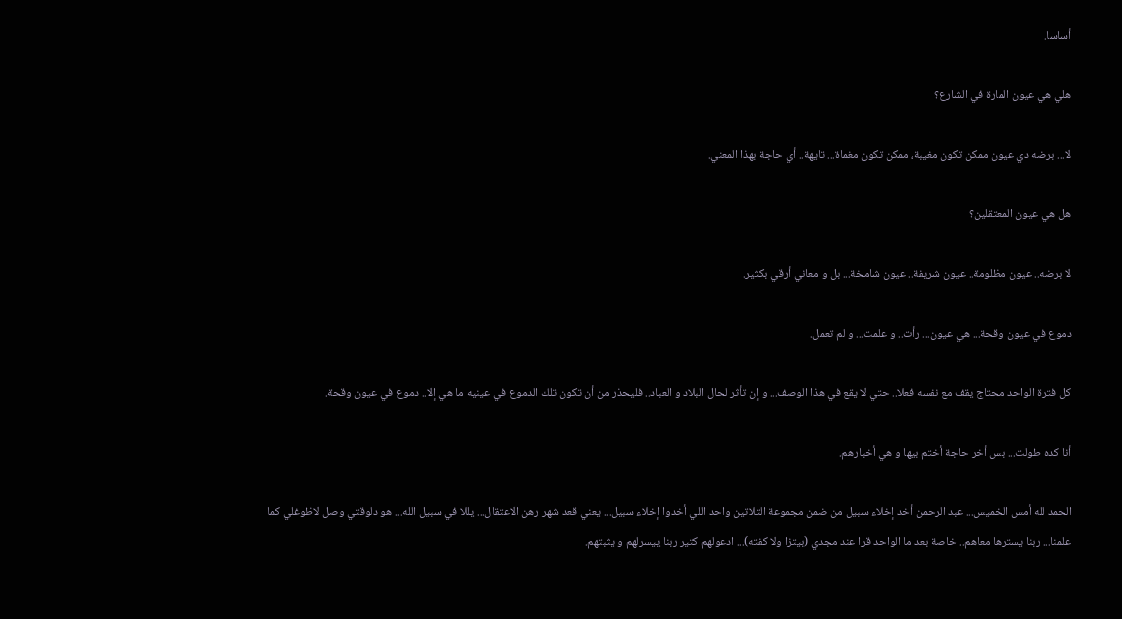أساسا.

هلي هي عيون المارة في الشارع؟

لا... برضه دي عيون ممكن تكون مغيبة، ممكن تكون مغماة... تايهة.. أي حاجة بهذا المعني.

هل هي عيون المعتقلين؟

لا برضه.. عيون مظلومة.. عيون شريفة.. عيون شامخة... بل و معاني أرقي بكثير.

دموع في عيون وقحة... هي عيون... رأت.. و علمت... و لم تعمل.

كل فترة الواحد محتاج يقف مع نفسه فعلا.. حتي لا يقع في هذا الوصف... و إن تأثر لحال البلاد و العباد.. فليحذر من أن تكون تلك الدموع في عينيه ما هي إلا.. دموع في عيون وقحة.

أنا كده طولت... بس أخر حاجة أختم بيها و هي أخبارهم.

الحمد لله أمس الخميس... عبد الرحمن أخد إخلاء سبيل من ضمن مجموعة التلاتين واحد اللي أخدوا إخلاء سبيل... يعني قعد شهر رهن الاعتقال... يللا في سبيل الله... هو دلوقتي وصل لاظوغلي كما علمنا... ربنا يسترها معاهم.. خاصة بعد ما الواحد قرا عند مجدي (بيتزا ولا كفته)... ادعولهم كتير ربنا ييسرلهم و يثبتهم.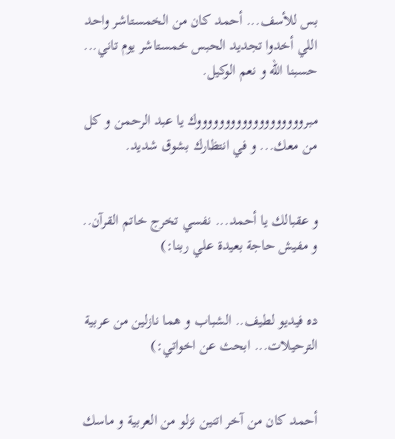بس للأسف... أحمد كان من الخمستاشر واحد اللي أخدوا تجديد الحبس خمستاشر يوم تاني... حسبنا الله و نعم الوكيل.

مبروووووووووووووووووووك يا عبد الرحمن و كل من معك... و في انتظارك بشوق شديد.


و عقبالك يا أحمد... نفسي تخرج خاتم القرآن.. و مفيش حاجة بعيدة علي ربنا:)


ده فيديو لطيف.. الشباب و هما نازلين من عربية الترحيلات... ابحث عن اخواتي:)


أحمد كان من آخر اتنين نزلو من العربية و ماسك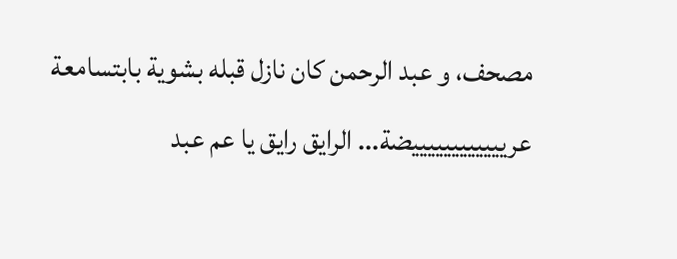مصحف، و عبد الرحمن كان نازل قبله بشوية بابتسامعة عرييييييييييييضة... الرايق رايق يا عم عبد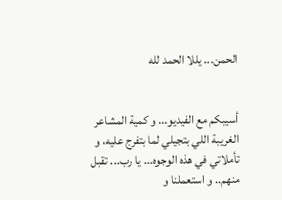الحمن... يللا الحمد لله


أسيبكم مع الفيديو... و كمية المشاعر الغريبة اللي بتجيلي لما بتفرج عليه، و تأملاتي في هذه الوجوه... يا رب... تقبل منهم.. و استعملنا و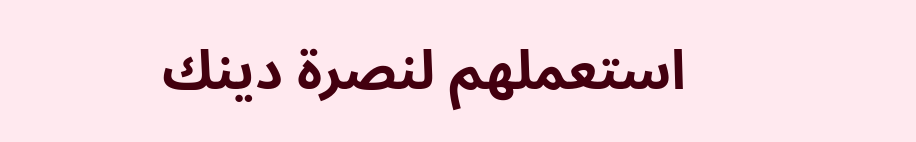استعملهم لنصرة دينك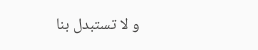و لا تستبدل بنا